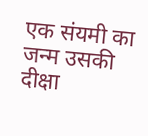एक संयमी का जन्म उसकी दीक्षा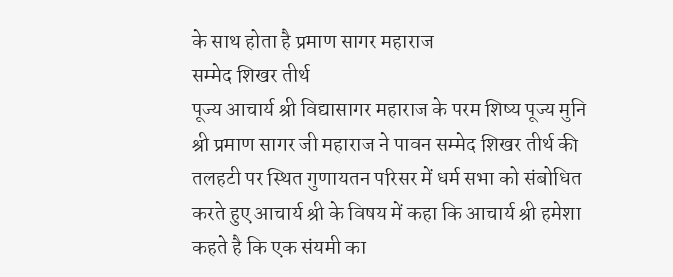के साथ होता है प्रमाण सागर महाराज
सम्मेद शिखर तीर्थ
पूज्य आचार्य श्री विद्यासागर महाराज के परम शिष्य पूज्य मुनि श्री प्रमाण सागर जी महाराज ने पावन सम्मेद शिखर तीर्थ की तलहटी पर स्थित गुणायतन परिसर में धर्म सभा को संबोधित करते हुए आचार्य श्री के विषय में कहा कि आचार्य श्री हमेशा कहते है कि एक संयमी का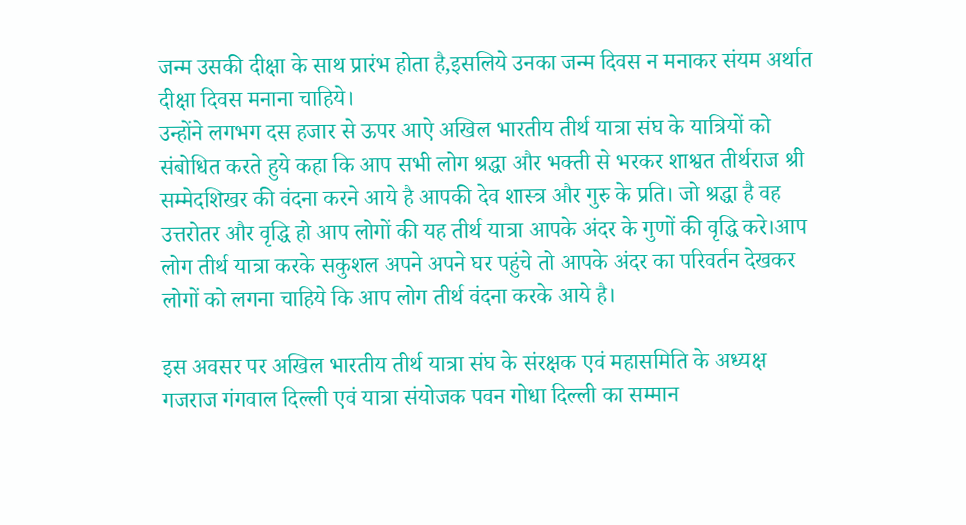जन्म उसकी दीक्षा के साथ प्रारंभ होता है,इसलिये उनका जन्म दिवस न मनाकर संयम अर्थात दीक्षा दिवस मनाना चाहिये।
उन्होंने लगभग दस हजार से ऊपर आऐ अखिल भारतीय तीर्थ यात्रा संघ के यात्रियों को संबोधित करते हुये कहा कि आप सभी लोग श्रद्धा और भक्ती से भरकर शाश्वत तीर्थराज श्री सम्मेदशिखर की वंदना करने आये है आपकी देव शास्त्र और गुरु के प्रति। जो श्रद्धा है वह उत्तरोतर और वृद्धि हो आप लोगों की यह तीर्थ यात्रा आपके अंदर के गुणों की वृद्धि करे।आप
लोग तीर्थ यात्रा करके सकुशल अपने अपने घर पहुंचे तो आपके अंदर का परिवर्तन देखकर लोगों को लगना चाहिये कि आप लोग तीर्थ वंदना करके आये है।

इस अवसर पर अखिल भारतीय तीर्थ यात्रा संघ के संरक्षक एवं महासमिति के अध्यक्ष गजराज गंगवाल दिल्ली एवं यात्रा संयोजक पवन गोधा दिल्ली का सम्मान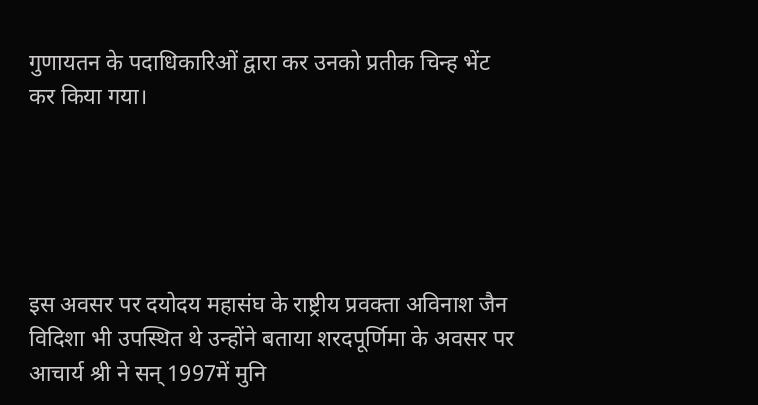गुणायतन के पदाधिकारिओं द्वारा कर उनको प्रतीक चिन्ह भेंट कर किया गया।





इस अवसर पर दयोदय महासंघ के राष्ट्रीय प्रवक्ता अविनाश जैन विदिशा भी उपस्थित थे उन्होंने बताया शरदपूर्णिमा के अवसर पर आचार्य श्री ने सन् 1997में मुनि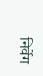निर्वेग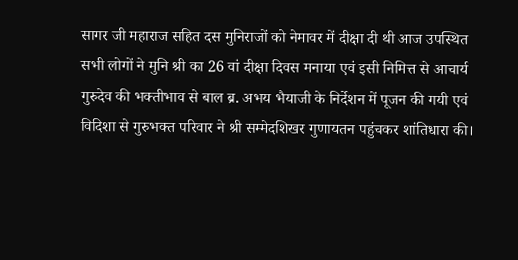सागर जी महाराज सहित दस मुनिराजों को नेमावर में दीक्षा दी थी आज उपस्थित सभी लोगों ने मुनि श्री का 26 वां दीक्षा दिवस मनाया एवं इसी निमित्त से आचार्य गुरुदेव की भक्तीभाव से बाल ब्र. अभय भैयाजी के निर्देशन में पूजन की गयी एवं विदिशा से गुरुभक्त परिवार ने श्री सम्मेदशिखर गुणायतन पहुंचकर शांतिधारा की।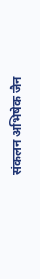संकलन अभिषेक जैन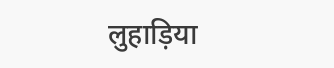लुहाड़िया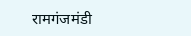रामगंजमंडी